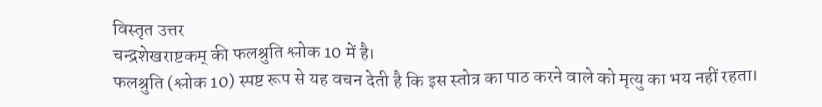विस्तृत उत्तर
चन्द्रशेखराष्टकम् की फलश्रुति श्लोक 10 में है।
फलश्रुति (श्लोक 10) स्पष्ट रूप से यह वचन देती है कि इस स्तोत्र का पाठ करने वाले को मृत्यु का भय नहीं रहता।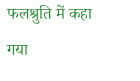फलश्रुति में कहा गया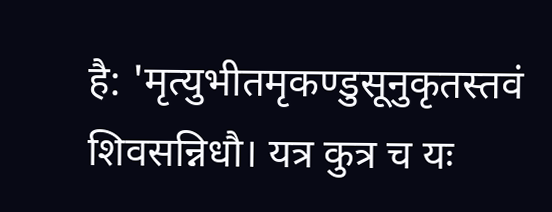है: 'मृत्युभीतमृकण्डुसूनुकृतस्तवं शिवसन्निधौ। यत्र कुत्र च यः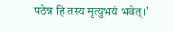पठेन्न हि तस्य मृत्युभयं भवेत्।'